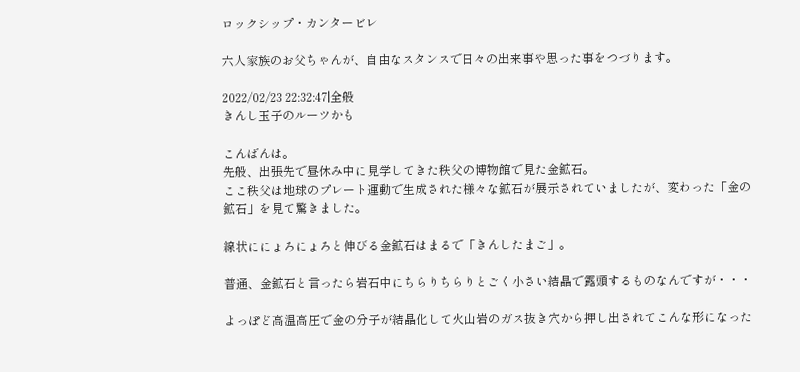ロックシップ・カンタービレ

六人家族のお父ちゃんが、自由なスタンスで日々の出来事や思った事をつづります。

2022/02/23 22:32:47|全般
きんし玉子のルーツかも

こんばんは。
先般、出張先で昼休み中に見学してきた秩父の博物館で見た金鉱石。
ここ秩父は地球のプレート運動で生成された様々な鉱石が展示されていましたが、変わった「金の鉱石」を見て驚きました。

線状ににょろにょろと伸びる金鉱石はまるで「きんしたまご」。

普通、金鉱石と言ったら岩石中にちらりちらりとごく小さい結晶で露頭するものなんですが・・・

よっぽど高温高圧で金の分子が結晶化して火山岩のガス抜き穴から押し出されてこんな形になった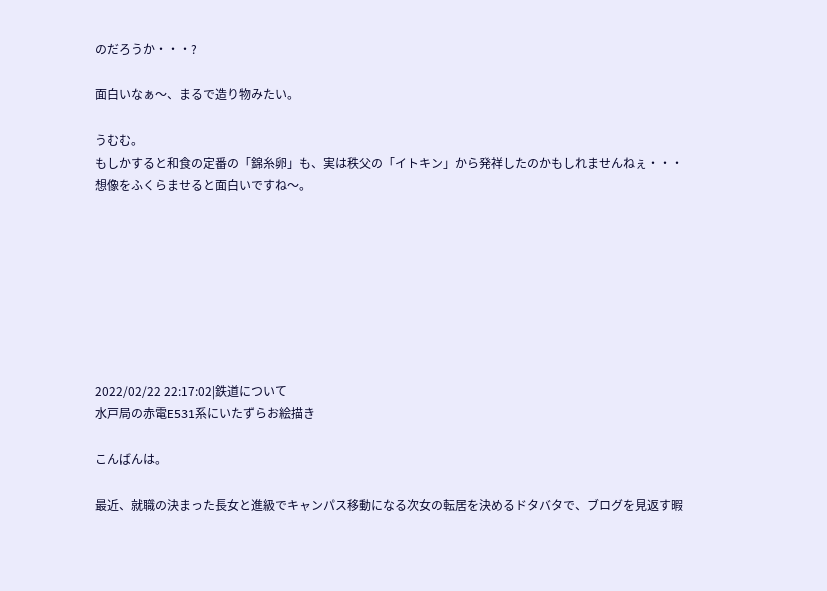のだろうか・・・?

面白いなぁ〜、まるで造り物みたい。

うむむ。
もしかすると和食の定番の「錦糸卵」も、実は秩父の「イトキン」から発祥したのかもしれませんねぇ・・・
想像をふくらませると面白いですね〜。








2022/02/22 22:17:02|鉄道について
水戸局の赤電E531系にいたずらお絵描き

こんばんは。

最近、就職の決まった長女と進級でキャンパス移動になる次女の転居を決めるドタバタで、ブログを見返す暇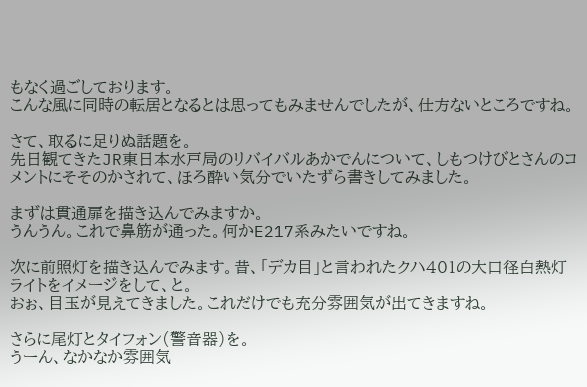もなく過ごしております。
こんな風に同時の転居となるとは思ってもみませんでしたが、仕方ないところですね。

さて、取るに足りぬ話題を。
先日観てきたJR東日本水戸局のリバイバルあかでんについて、しもつけびとさんのコメントにそそのかされて、ほろ酔い気分でいたずら書きしてみました。

まずは貫通扉を描き込んでみますか。
うんうん。これで鼻筋が通った。何かE217系みたいですね。

次に前照灯を描き込んでみます。昔、「デカ目」と言われたクハ401の大口径白熱灯ライトをイメージをして、と。
おぉ、目玉が見えてきました。これだけでも充分雰囲気が出てきますね。

さらに尾灯とタイフォン(警音器)を。
うーん、なかなか雰囲気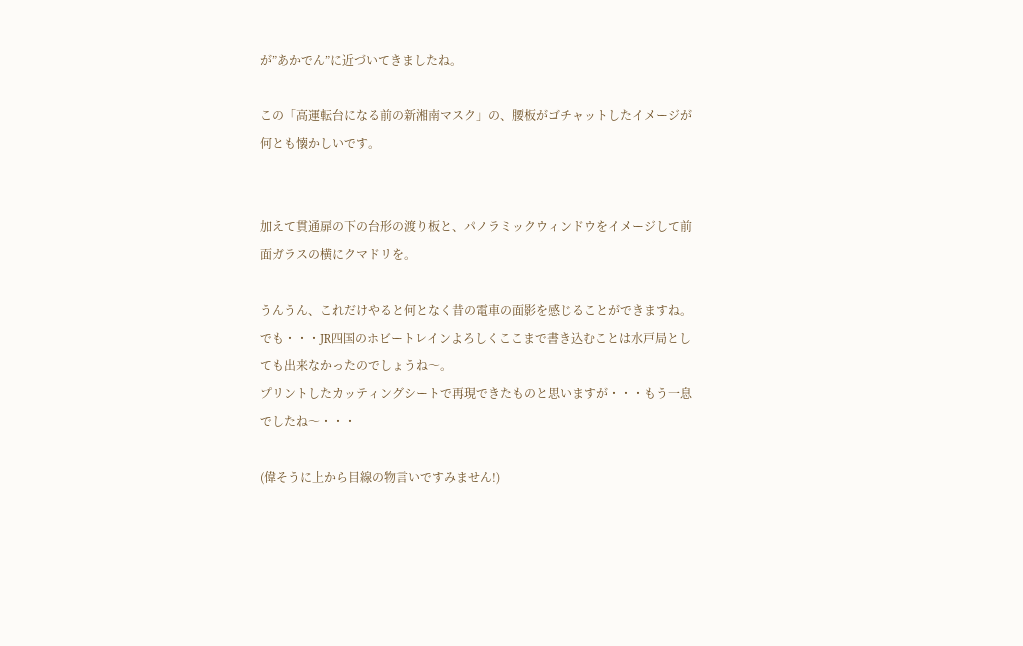が”あかでん”に近づいてきましたね。

この「高運転台になる前の新湘南マスク」の、腰板がゴチャットしたイメージが何とも懐かしいです。


加えて貫通扉の下の台形の渡り板と、パノラミックウィンドウをイメージして前面ガラスの横にクマドリを。

うんうん、これだけやると何となく昔の電車の面影を感じることができますね。
でも・・・JR四国のホビートレインよろしくここまで書き込むことは水戸局としても出来なかったのでしょうね〜。
プリントしたカッティングシートで再現できたものと思いますが・・・もう一息でしたね〜・・・

(偉そうに上から目線の物言いですみません!)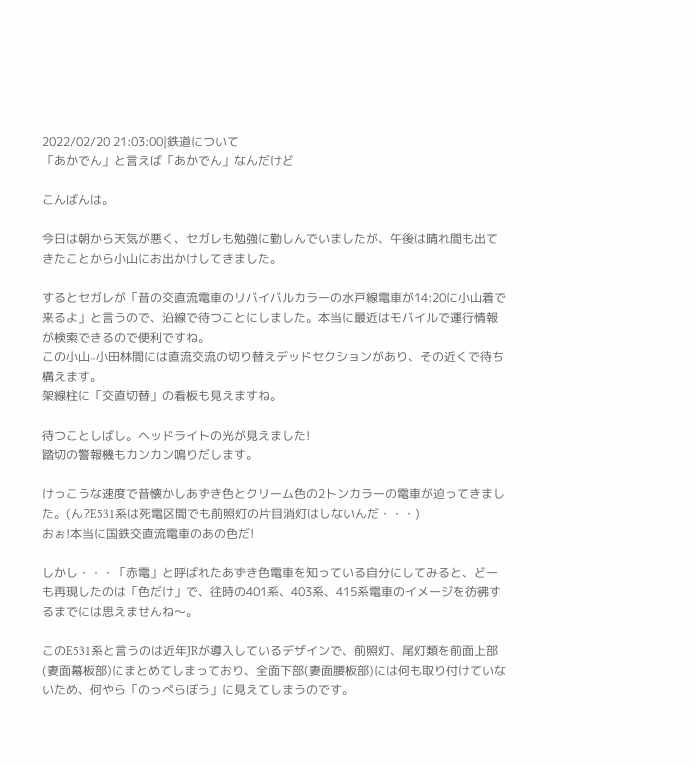2022/02/20 21:03:00|鉄道について
「あかでん」と言えば「あかでん」なんだけど

こんばんは。

今日は朝から天気が悪く、セガレも勉強に勤しんでいましたが、午後は晴れ間も出てきたことから小山にお出かけしてきました。

するとセガレが「昔の交直流電車のリバイバルカラーの水戸線電車が14:20に小山着で来るよ」と言うので、沿線で待つことにしました。本当に最近はモバイルで運行情報が検索できるので便利ですね。
この小山₋小田林間には直流交流の切り替えデッドセクションがあり、その近くで待ち構えます。
架線柱に「交直切替」の看板も見えますね。

待つことしばし。ヘッドライトの光が見えました!
踏切の警報機もカンカン鳴りだします。

けっこうな速度で昔懐かしあずき色とクリーム色の2トンカラーの電車が迫ってきました。(ん?E531系は死電区間でも前照灯の片目消灯はしないんだ・・・)
おぉ!本当に国鉄交直流電車のあの色だ!

しかし・・・「赤電」と呼ばれたあずき色電車を知っている自分にしてみると、どーも再現したのは「色だけ」で、往時の401系、403系、415系電車のイメージを彷彿するまでには思えませんね〜。

このE531系と言うのは近年JRが導入しているデザインで、前照灯、尾灯類を前面上部(妻面幕板部)にまとめてしまっており、全面下部(妻面腰板部)には何も取り付けていないため、何やら「のっぺらぼう」に見えてしまうのです。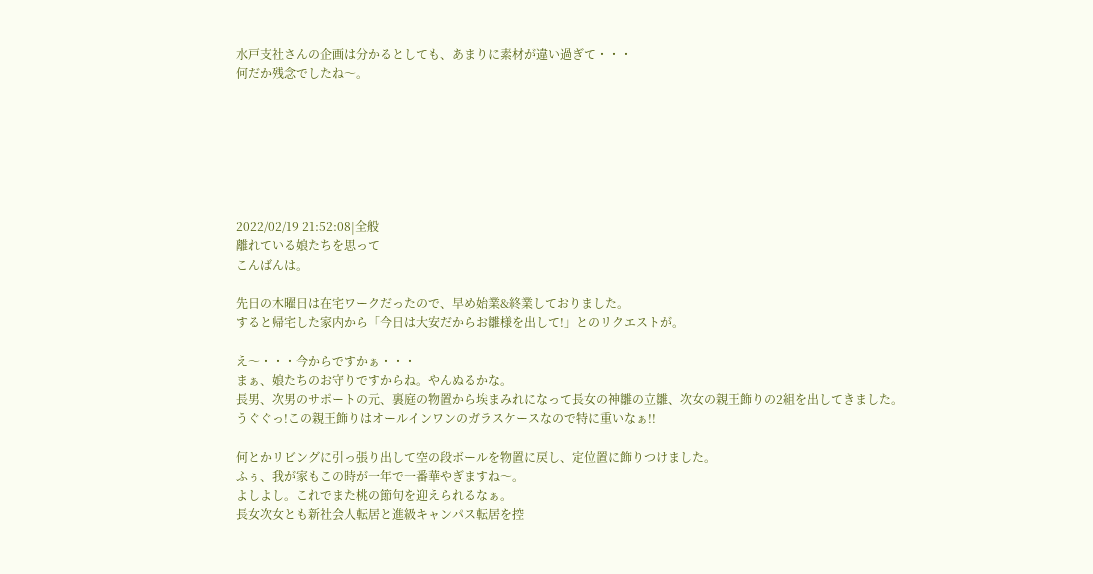水戸支社さんの企画は分かるとしても、あまりに素材が違い過ぎて・・・
何だか残念でしたね〜。







2022/02/19 21:52:08|全般
離れている娘たちを思って
こんばんは。

先日の木曜日は在宅ワークだったので、早め始業&終業しておりました。
すると帰宅した家内から「今日は大安だからお雛様を出して!」とのリクエストが。

え〜・・・今からですかぁ・・・
まぁ、娘たちのお守りですからね。やんぬるかな。
長男、次男のサポートの元、裏庭の物置から埃まみれになって長女の神雛の立雛、次女の親王飾りの2組を出してきました。
うぐぐっ!この親王飾りはオールインワンのガラスケースなので特に重いなぁ!!

何とかリビングに引っ張り出して空の段ボールを物置に戻し、定位置に飾りつけました。
ふぅ、我が家もこの時が一年で一番華やぎますね〜。
よしよし。これでまた桃の節句を迎えられるなぁ。
長女次女とも新社会人転居と進級キャンパス転居を控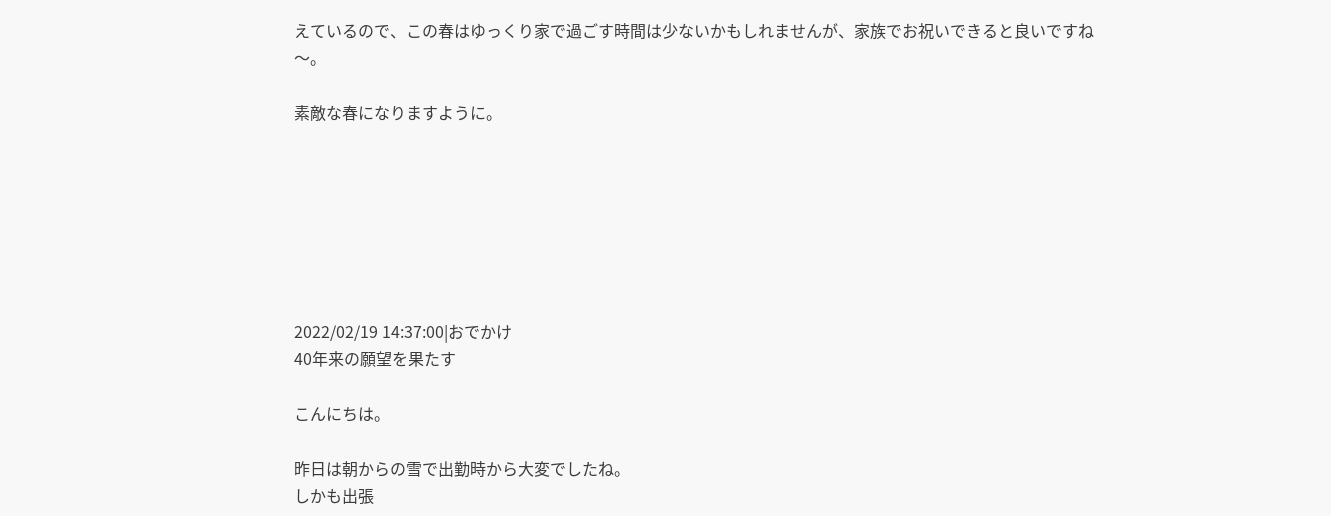えているので、この春はゆっくり家で過ごす時間は少ないかもしれませんが、家族でお祝いできると良いですね〜。

素敵な春になりますように。







2022/02/19 14:37:00|おでかけ
40年来の願望を果たす

こんにちは。

昨日は朝からの雪で出勤時から大変でしたね。
しかも出張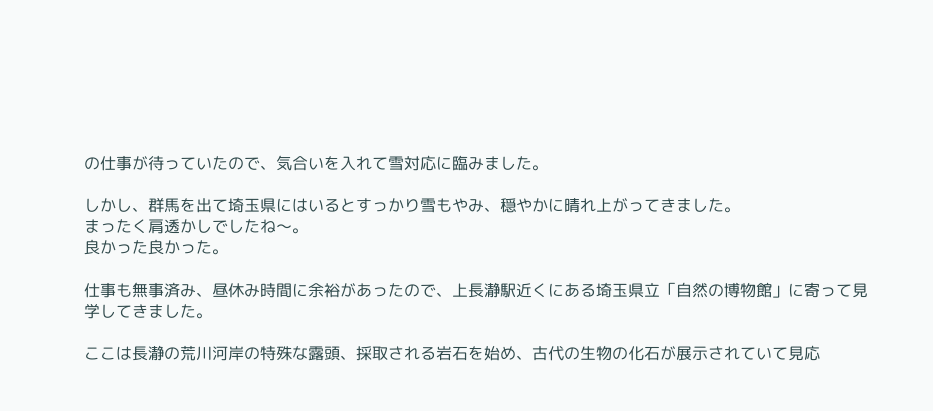の仕事が待っていたので、気合いを入れて雪対応に臨みました。

しかし、群馬を出て埼玉県にはいるとすっかり雪もやみ、穏やかに晴れ上がってきました。
まったく肩透かしでしたね〜。
良かった良かった。

仕事も無事済み、昼休み時間に余裕があったので、上長瀞駅近くにある埼玉県立「自然の博物館」に寄って見学してきました。

ここは長瀞の荒川河岸の特殊な露頭、採取される岩石を始め、古代の生物の化石が展示されていて見応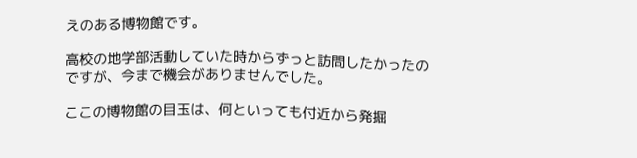えのある博物館です。

高校の地学部活動していた時からずっと訪問したかったのですが、今まで機会がありませんでした。

ここの博物館の目玉は、何といっても付近から発掘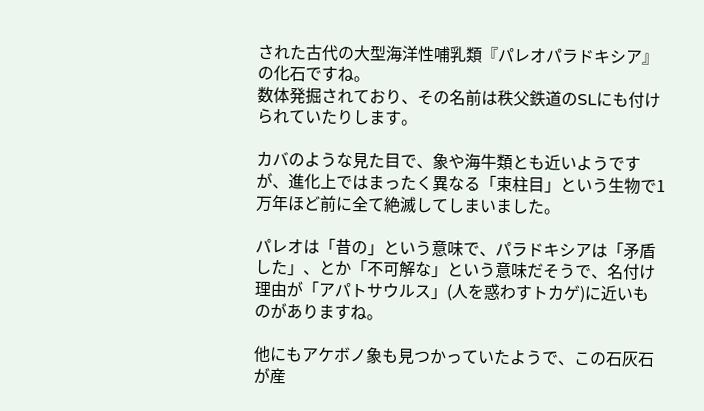された古代の大型海洋性哺乳類『パレオパラドキシア』の化石ですね。
数体発掘されており、その名前は秩父鉄道のSLにも付けられていたりします。

カバのような見た目で、象や海牛類とも近いようですが、進化上ではまったく異なる「束柱目」という生物で1万年ほど前に全て絶滅してしまいました。

パレオは「昔の」という意味で、パラドキシアは「矛盾した」、とか「不可解な」という意味だそうで、名付け理由が「アパトサウルス」(人を惑わすトカゲ)に近いものがありますね。

他にもアケボノ象も見つかっていたようで、この石灰石が産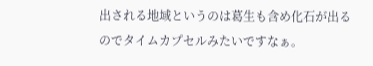出される地域というのは葛生も含め化石が出るのでタイムカプセルみたいですなぁ。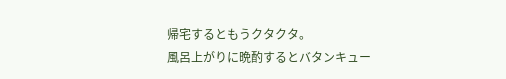帰宅するともうクタクタ。
風呂上がりに晩酌するとバタンキュー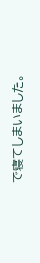で寝てしまいました。